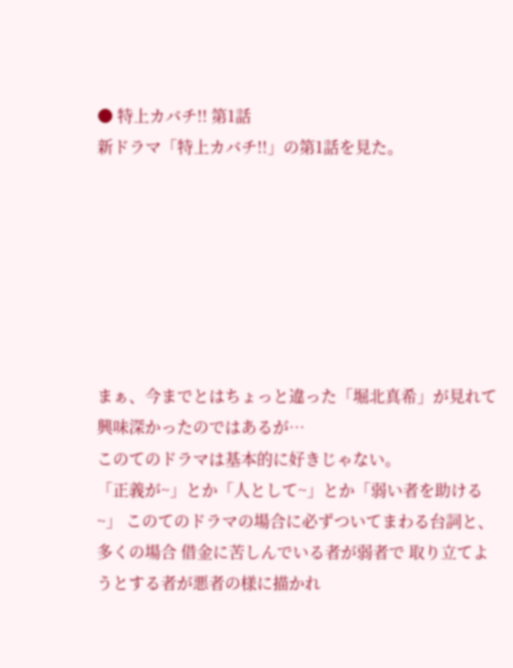● 特上カバチ!! 第1話
新ドラマ「特上カバチ!!」の第1話を見た。







まぁ、今までとはちょっと違った「堀北真希」が見れて興味深かったのではあるが…
このてのドラマは基本的に好きじゃない。
「正義が~」とか「人として~」とか「弱い者を助ける~」 このてのドラマの場合に必ずついてまわる台詞と、多くの場合 借金に苦しんでいる者が弱者で 取り立てようとする者が悪者の様に描かれ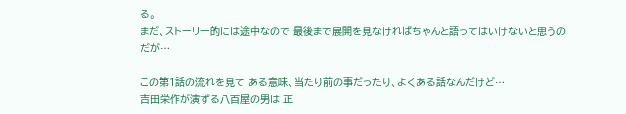る。
まだ、ストーリー的には途中なので 最後まで展開を見なければちゃんと語ってはいけないと思うのだが…

この第1話の流れを見て ある意味、当たり前の事だったり、よくある話なんだけど…
吉田栄作が演ずる八百屋の男は 正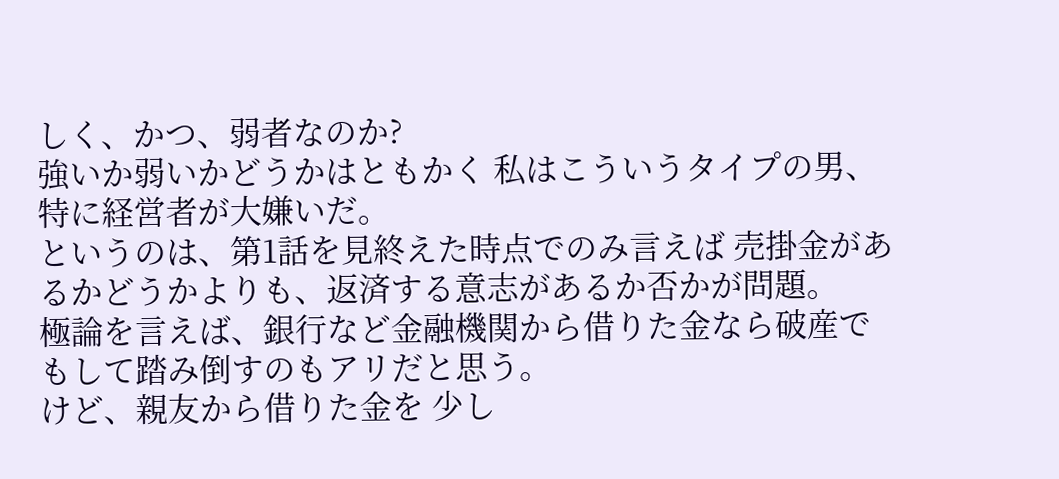しく、かつ、弱者なのか?
強いか弱いかどうかはともかく 私はこういうタイプの男、特に経営者が大嫌いだ。
というのは、第1話を見終えた時点でのみ言えば 売掛金があるかどうかよりも、返済する意志があるか否かが問題。
極論を言えば、銀行など金融機関から借りた金なら破産でもして踏み倒すのもアリだと思う。
けど、親友から借りた金を 少し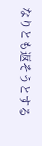なりとも返そうとする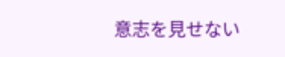意志を見せない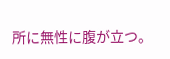所に無性に腹が立つ。